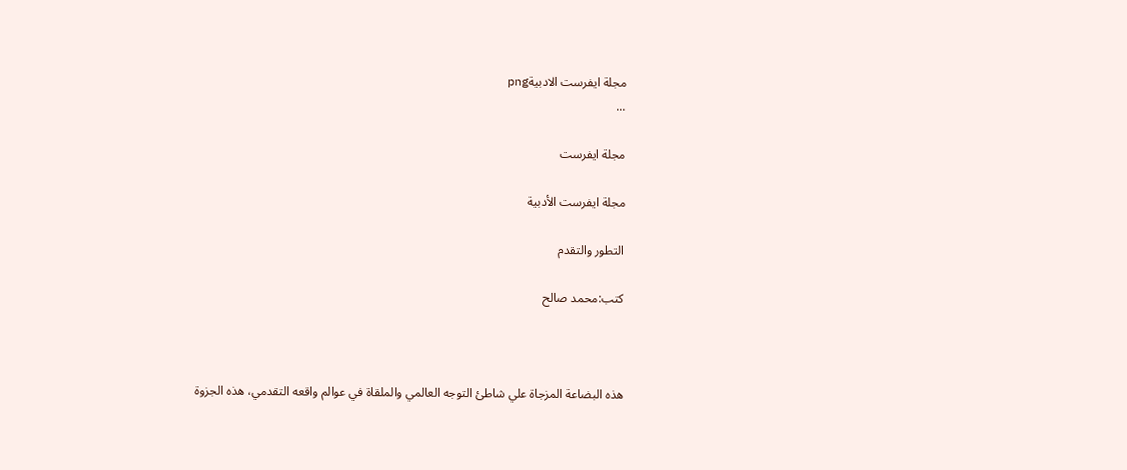مجلة ايفرست الادبيةpng
...

مجلة ايفرست

مجلة ايفرست الأدبية

التطور والتقدم

كتب:محمد صالح



هذه البضاعة المزجاة علي شاطئ التوجه العالمي والملقاة في عوالم واقعه التقدمي، هذه الجزوة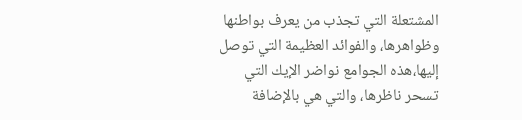المشتعلة التي تجذب من يعرف بواطنها وظواهرها، والفوائد العظيمة التي توصل إليها،هذه الجوامع نواضر الإيك التي تسحر ناظرها، والتي هي بالإضافة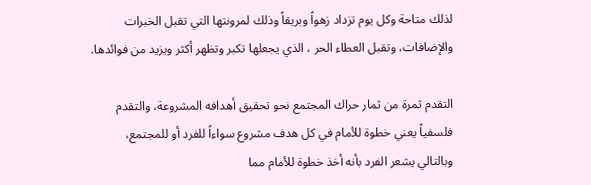لذلك متاحة وكل يوم تزداد زهواً وبريقاً وذلك لمرونتها التي تقبل الخبرات والإضافات، وتقبل العطاء الحر ، الذي يجعلها تكبر وتظهر أكثر ويزيد من فوائدها.

التقدم ثمرة من ثمار حراك المجتمع نحو تحقيق أهدافه المشروعة، والتقدم فلسفياً يعني خطوة للأمام في كل هدف مشروع سواءاً للفرد أو للمجتمع، وبالتالي يشعر الفرد بأنه أخذ خطوة للأمام مما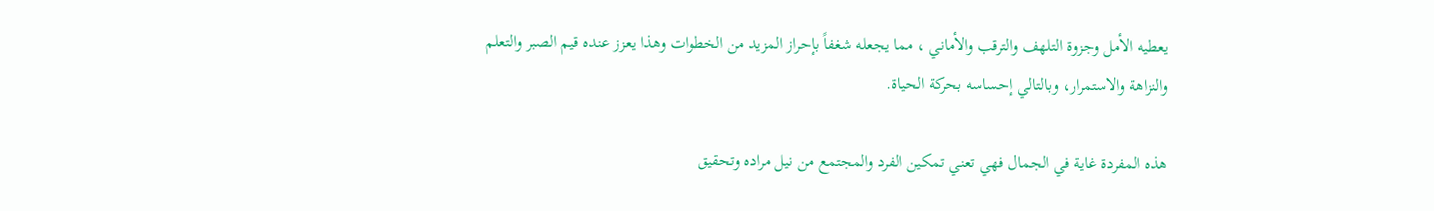يعطيه الأمل وجزوة التلهف والترقب والأماني ، مما يجعله شغفاً بإحراز المزيد من الخطوات وهذا يعزز عنده قيم الصبر والتعلم والنزاهة والاستمرار، وبالتالي إحساسه بحركة الحياة.

هذه المفردة غاية في الجمال فهي تعني تمكين الفرد والمجتمع من نيل مراده وتحقيق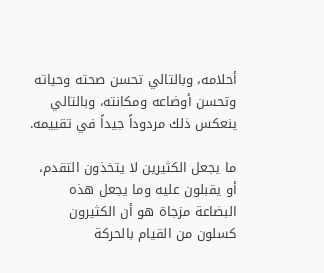أحلامه، وبالتالي تحسن صحته وحياته وتحسن أوضاعه ومكانته، وبالتالي ينعكس ذلك مردوداً جيداً في تقييمه.

ما يجعل الكثيرين لا يتخذون التقدم، أو يقبلون عليه وما يجعل هذه البضاعة مزجاة هو أن الكثيرون كسلون من القيام بالحركة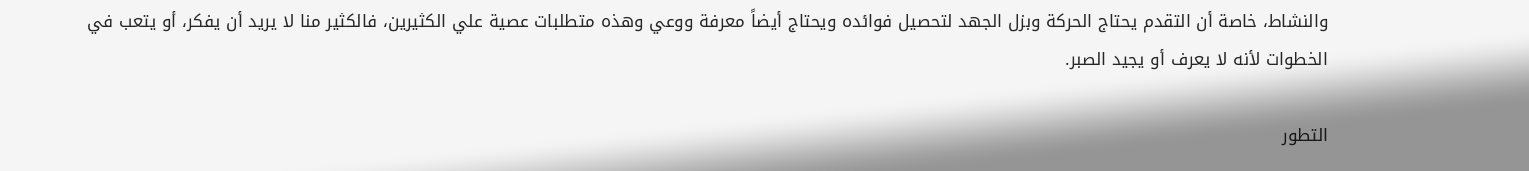والنشاط، خاصة أن التقدم يحتاج الحركة وبزل الجهد لتحصيل فوائده ويحتاج أيضاً معرفة ووعي وهذه متطلبات عصية علي الكثيرين، فالكثير منا لا يريد أن يفكر، أو يتعب في الخطوات لأنه لا يعرف أو يجيد الصبر.

التطور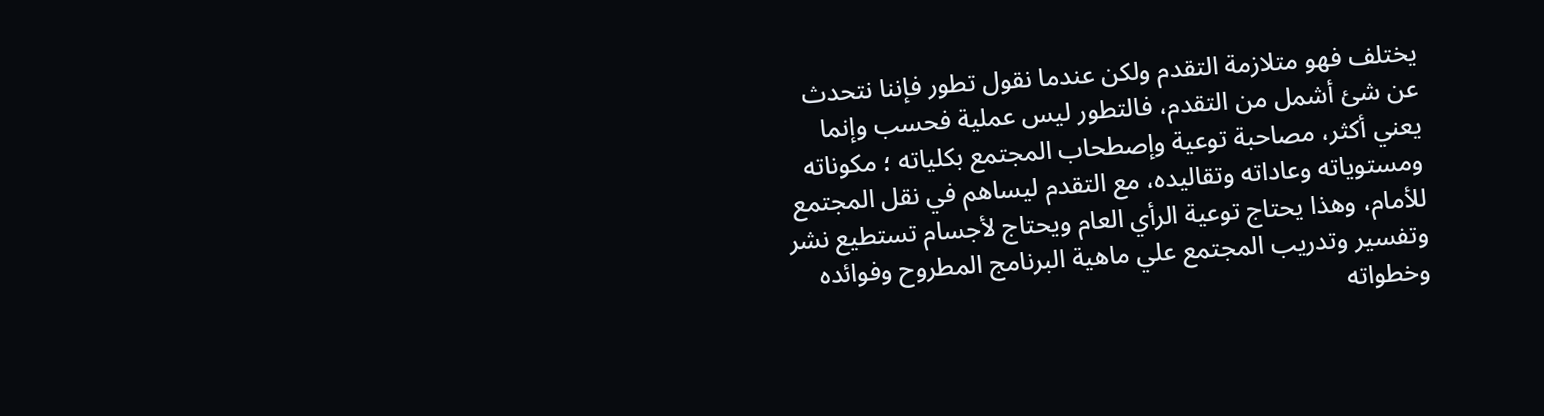يختلف فهو متلازمة التقدم ولكن عندما نقول تطور فإننا نتحدث عن شئ أشمل من التقدم، فالتطور ليس عملية فحسب وإنما يعني أكثر، مصاحبة توعية وإصطحاب المجتمع بكلياته ؛ مكوناته ومستوياته وعاداته وتقاليده، مع التقدم ليساهم في نقل المجتمع للأمام، وهذا يحتاج توعية الرأي العام ويحتاج لأجسام تستطيع نشر وتفسير وتدريب المجتمع علي ماهية البرنامج المطروح وفوائده وخطواته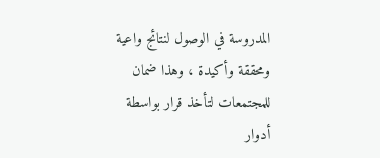المدروسة في الوصول لنتائج واعية ومحققة وأكيدة ، وهذا ضمان للمجتمعات لتأخذ قرار بواسطة أدوار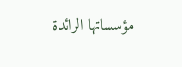مؤسساتها الرائدة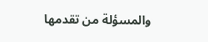والمسؤلة من تقدمها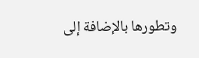وتطورها بالإضافة إلى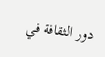دور الثقافة في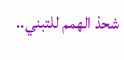شحذ الهمم للتبني..